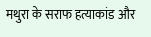मथुरा के सराफ हत्याकांड और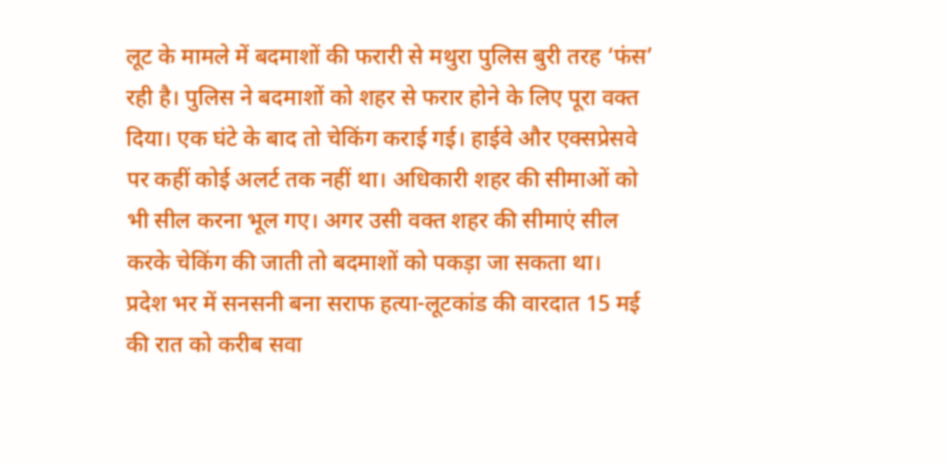लूट के मामले में बदमाशों की फरारी से मथुरा पुलिस बुरी तरह ‘फंस’ रही है। पुलिस ने बदमाशों को शहर से फरार होने के लिए पूरा वक्त दिया। एक घंटे के बाद तो चेकिंग कराई गई। हाईवे और एक्सप्रेसवे पर कहीं कोई अलर्ट तक नहीं था। अधिकारी शहर की सीमाओं को भी सील करना भूल गए। अगर उसी वक्त शहर की सीमाएं सील करके चेकिंग की जाती तो बदमाशों को पकड़ा जा सकता था।
प्रदेश भर में सनसनी बना सराफ हत्या-लूटकांड की वारदात 15 मई की रात को करीब सवा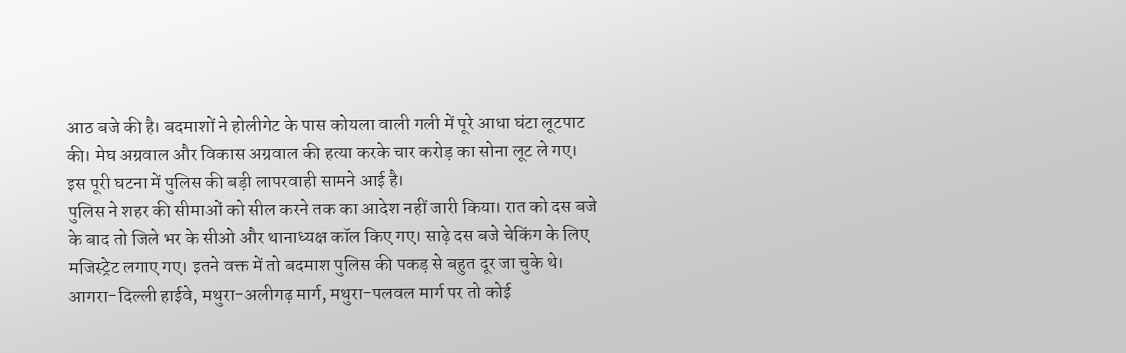आठ बजे की है। बदमाशों ने होलीगेट के पास कोयला वाली गली में पूरे आधा घंटा लूटपाट की। मेघ अग्रवाल और विकास अग्रवाल की हत्या करके चार करोड़ का सोना लूट ले गए। इस पूरी घटना में पुलिस की बड़ी लापरवाही सामने आई है।
पुलिस ने शहर की सीमाओं को सील करने तक का आदेश नहीं जारी किया। रात को दस बजे के बाद तो जिले भर के सीओ और थानाध्यक्ष कॉल किए गए। साढ़े दस बजे चेकिंग के लिए मजिस्ट्रेट लगाए गए। इतने वक्त में तो बदमाश पुलिस की पकड़ से बहुत दूर जा चुके थे।
आगरा-दिल्ली हाईवे, मथुरा-अलीगढ़ मार्ग, मथुरा-पलवल मार्ग पर तो कोई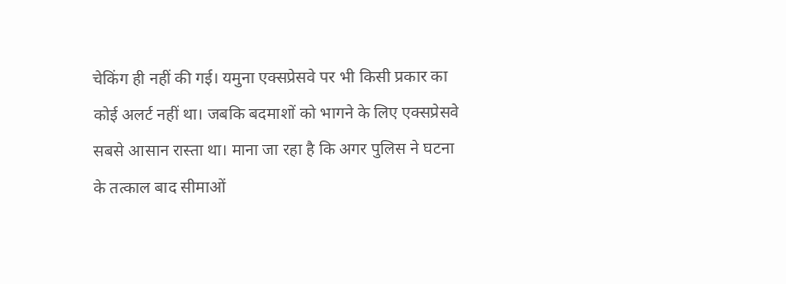चेकिंग ही नहीं की गई। यमुना एक्सप्रेसवे पर भी किसी प्रकार का कोई अलर्ट नहीं था। जबकि बदमाशों को भागने के लिए एक्सप्रेसवे सबसे आसान रास्ता था। माना जा रहा है कि अगर पुलिस ने घटना के तत्काल बाद सीमाओं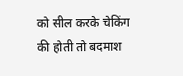को सील करके चेकिंग की होती तो बदमाश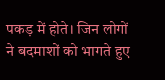पकड़ में होते। जिन लोगों ने बदमाशों को भागते हुए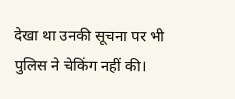देखा था उनकी सूचना पर भी पुलिस ने चेकिंग नहीं की।